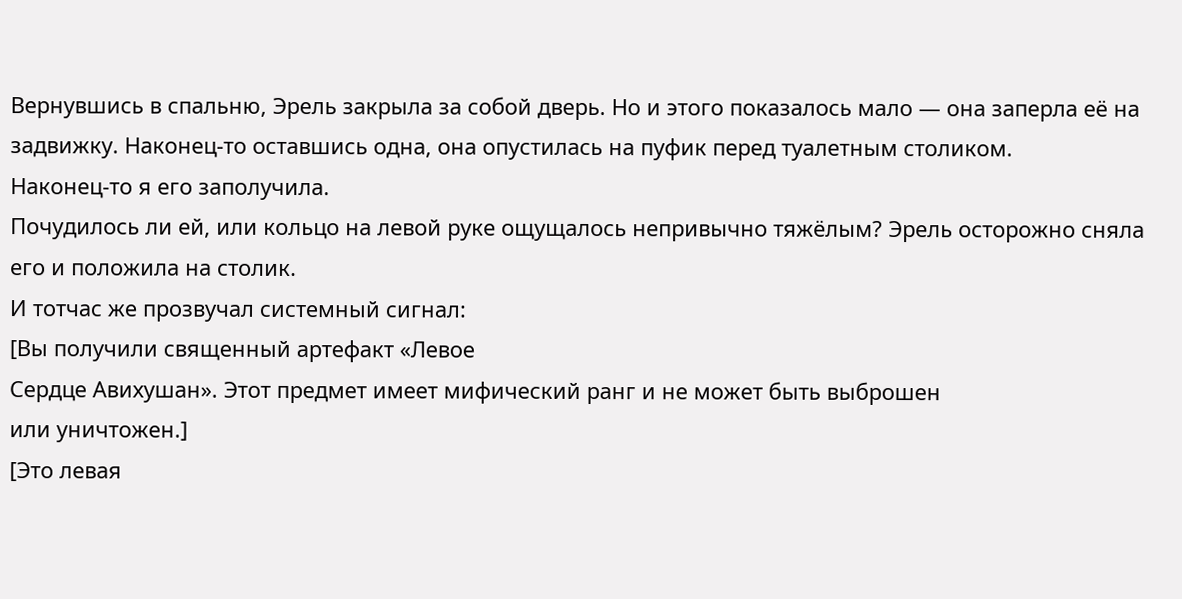Вернувшись в спальню, Эрель закрыла за собой дверь. Но и этого показалось мало — она заперла её на задвижку. Наконец-то оставшись одна, она опустилась на пуфик перед туалетным столиком.
Наконец-то я его заполучила.
Почудилось ли ей, или кольцо на левой руке ощущалось непривычно тяжёлым? Эрель осторожно сняла его и положила на столик.
И тотчас же прозвучал системный сигнал:
[Вы получили священный артефакт «Левое
Сердце Авихушан». Этот предмет имеет мифический ранг и не может быть выброшен
или уничтожен.]
[Это левая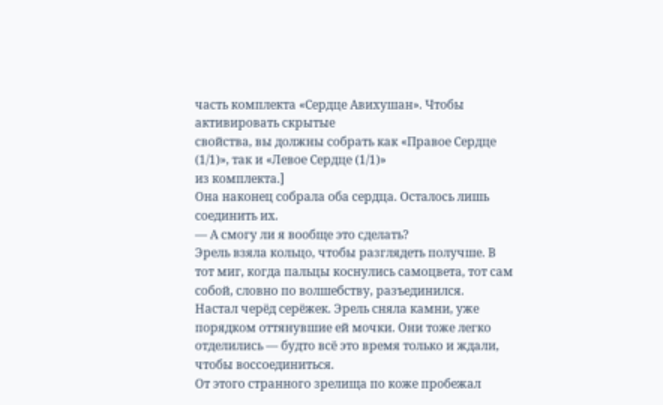часть комплекта «Сердце Авихушан». Чтобы активировать скрытые
свойства, вы должны собрать как «Правое Сердце (1/1)», так и «Левое Сердце (1/1)»
из комплекта.]
Она наконец собрала оба сердца. Осталось лишь соединить их.
— А смогу ли я вообще это сделать?
Эрель взяла кольцо, чтобы разглядеть получше. В тот миг, когда пальцы коснулись самоцвета, тот сам собой, словно по волшебству, разъединился.
Настал черёд серёжек. Эрель сняла камни, уже порядком оттянувшие ей мочки. Они тоже легко отделились — будто всё это время только и ждали, чтобы воссоединиться.
От этого странного зрелища по коже пробежал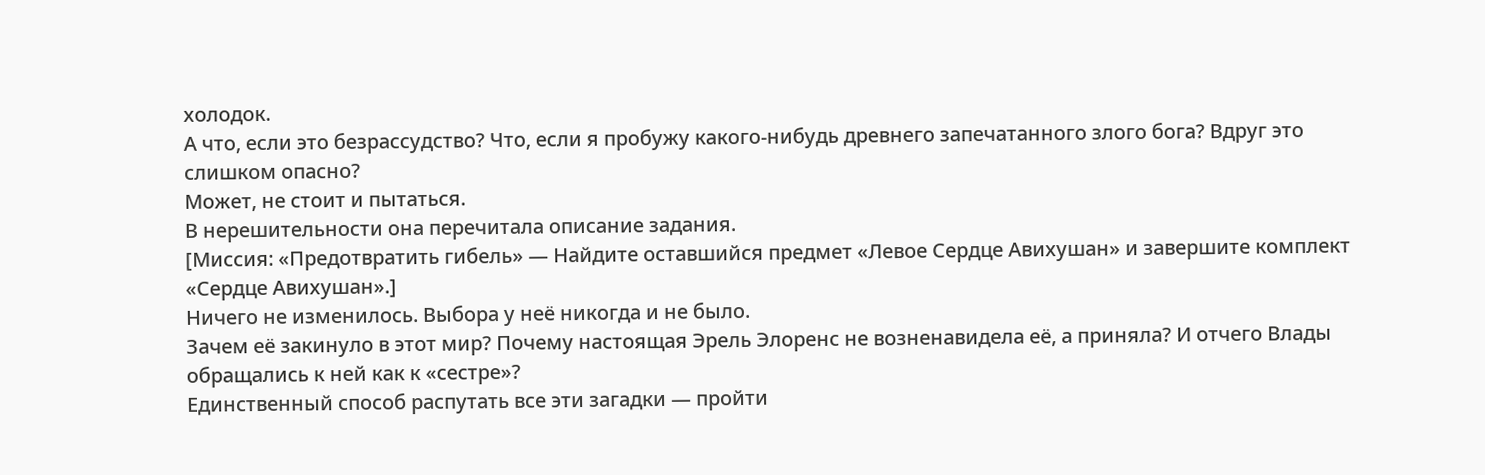холодок.
А что, если это безрассудство? Что, если я пробужу какого-нибудь древнего запечатанного злого бога? Вдруг это слишком опасно?
Может, не стоит и пытаться.
В нерешительности она перечитала описание задания.
[Миссия: «Предотвратить гибель» — Найдите оставшийся предмет «Левое Сердце Авихушан» и завершите комплект «Сердце Авихушан».]
Ничего не изменилось. Выбора у неё никогда и не было.
Зачем её закинуло в этот мир? Почему настоящая Эрель Элоренс не возненавидела её, а приняла? И отчего Влады обращались к ней как к «сестре»?
Единственный способ распутать все эти загадки — пройти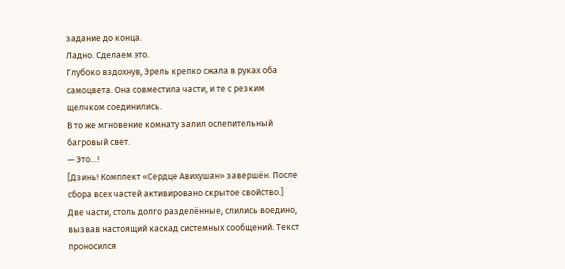задание до конца.
Ладно. Сделаем это.
Глубоко вздохнув, Эрель крепко сжала в руках оба самоцвета. Она совместила части, и те с резким щелчком соединились.
В то же мгновение комнату залил ослепительный багровый свет.
— Это…!
[Дзинь! Комплект «Сердце Авихушан» завершён. После сбора всех частей активировано скрытое свойство.]
Две части, столь долго разделённые, слились воедино, вызвав настоящий каскад системных сообщений. Текст проносился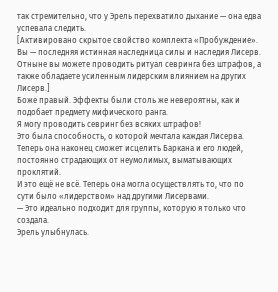так стремительно, что у Эрель перехватило дыхание — она едва успевала следить.
[Активировано скрытое свойство комплекта «Пробуждение». Вы — последняя истинная наследница силы и наследия Лисерв. Отныне вы можете проводить ритуал севринга без штрафов, а также обладаете усиленным лидерским влиянием на других Лисерв.]
Боже правый. Эффекты были столь же невероятны, как и подобает предмету мифического ранга.
Я могу проводить севринг без всяких штрафов!
Это была способность, о которой мечтала каждая Лисерва. Теперь она наконец сможет исцелить Баркана и его людей, постоянно страдающих от неумолимых, выматывающих проклятий.
И это ещё не всё. Теперь она могла осуществлять то, что по сути было «лидерством» над другими Лисервами.
— Это идеально подходит для группы, которую я только что создала.
Эрель улыбнулась.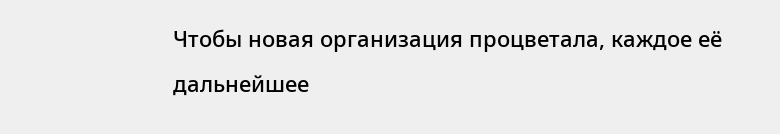Чтобы новая организация процветала, каждое её дальнейшее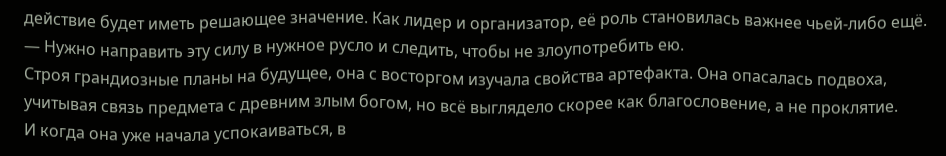действие будет иметь решающее значение. Как лидер и организатор, её роль становилась важнее чьей-либо ещё.
— Нужно направить эту силу в нужное русло и следить, чтобы не злоупотребить ею.
Строя грандиозные планы на будущее, она с восторгом изучала свойства артефакта. Она опасалась подвоха, учитывая связь предмета с древним злым богом, но всё выглядело скорее как благословение, а не проклятие.
И когда она уже начала успокаиваться, в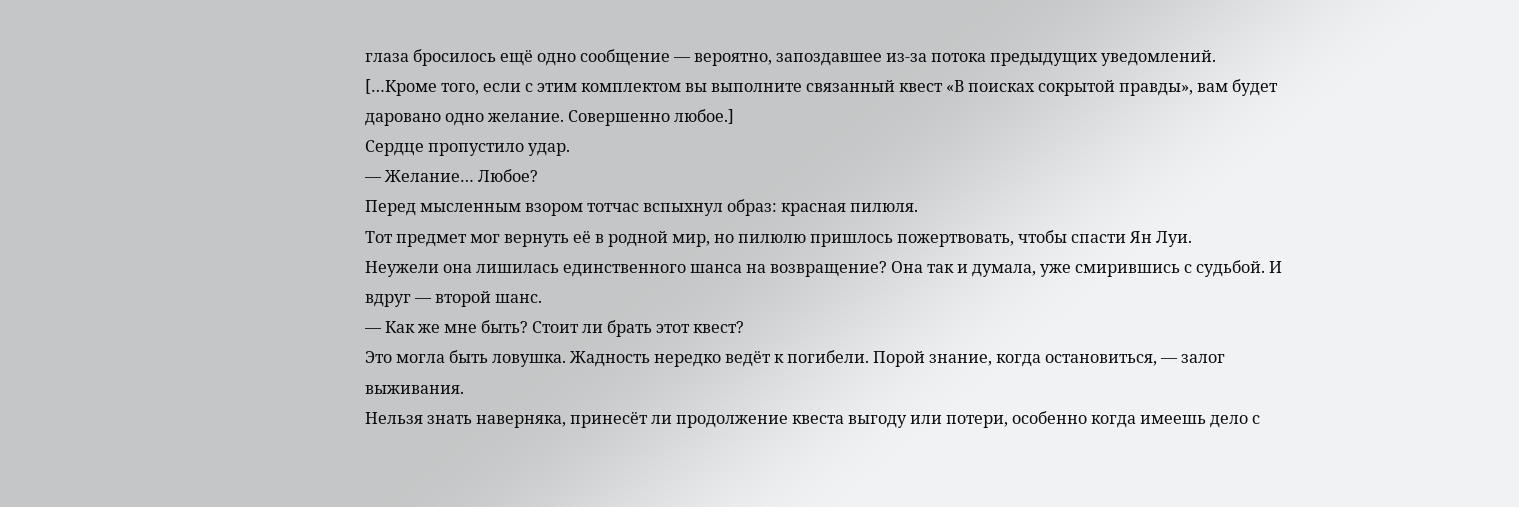глаза бросилось ещё одно сообщение — вероятно, запоздавшее из-за потока предыдущих уведомлений.
[…Кроме того, если с этим комплектом вы выполните связанный квест «В поисках сокрытой правды», вам будет даровано одно желание. Совершенно любое.]
Сердце пропустило удар.
— Желание… Любое?
Перед мысленным взором тотчас вспыхнул образ: красная пилюля.
Тот предмет мог вернуть её в родной мир, но пилюлю пришлось пожертвовать, чтобы спасти Ян Луи.
Неужели она лишилась единственного шанса на возвращение? Она так и думала, уже смирившись с судьбой. И вдруг — второй шанс.
— Как же мне быть? Стоит ли брать этот квест?
Это могла быть ловушка. Жадность нередко ведёт к погибели. Порой знание, когда остановиться, — залог выживания.
Нельзя знать наверняка, принесёт ли продолжение квеста выгоду или потери, особенно когда имеешь дело с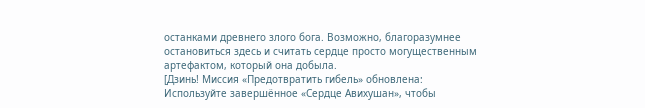останками древнего злого бога. Возможно, благоразумнее остановиться здесь и считать сердце просто могущественным артефактом, который она добыла.
[Дзинь! Миссия «Предотвратить гибель» обновлена: Используйте завершённое «Сердце Авихушан», чтобы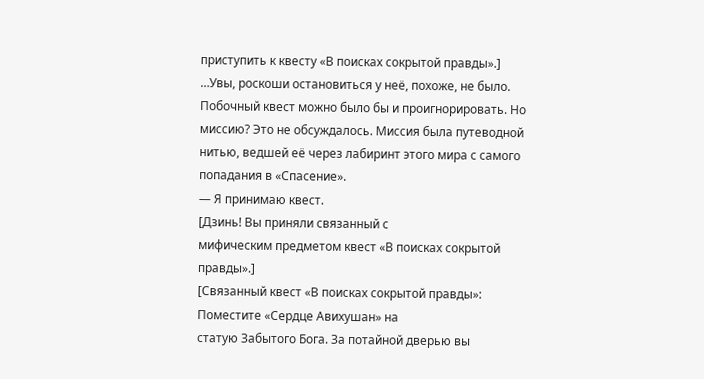приступить к квесту «В поисках сокрытой правды».]
…Увы, роскоши остановиться у неё, похоже, не было. Побочный квест можно было бы и проигнорировать. Но миссию? Это не обсуждалось. Миссия была путеводной нитью, ведшей её через лабиринт этого мира с самого попадания в «Спасение».
— Я принимаю квест.
[Дзинь! Вы приняли связанный с
мифическим предметом квест «В поисках сокрытой правды».]
[Связанный квест «В поисках сокрытой правды»: Поместите «Сердце Авихушан» на
статую Забытого Бога. За потайной дверью вы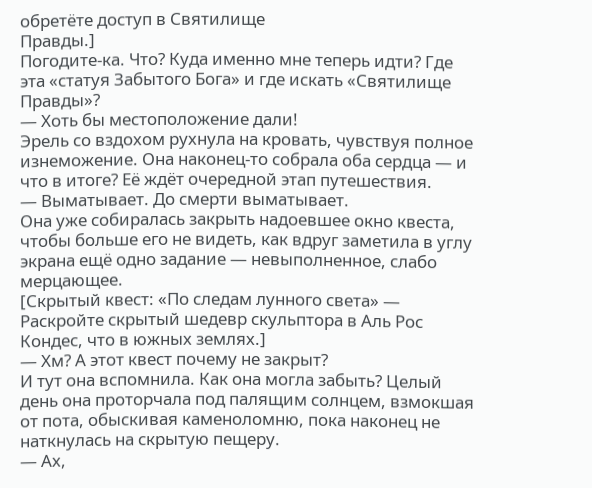обретёте доступ в Святилище
Правды.]
Погодите-ка. Что? Куда именно мне теперь идти? Где эта «статуя Забытого Бога» и где искать «Святилище Правды»?
— Хоть бы местоположение дали!
Эрель со вздохом рухнула на кровать, чувствуя полное изнеможение. Она наконец-то собрала оба сердца — и что в итоге? Её ждёт очередной этап путешествия.
— Выматывает. До смерти выматывает.
Она уже собиралась закрыть надоевшее окно квеста, чтобы больше его не видеть, как вдруг заметила в углу экрана ещё одно задание — невыполненное, слабо мерцающее.
[Скрытый квест: «По следам лунного света» — Раскройте скрытый шедевр скульптора в Аль Рос Кондес, что в южных землях.]
— Хм? А этот квест почему не закрыт?
И тут она вспомнила. Как она могла забыть? Целый день она проторчала под палящим солнцем, взмокшая от пота, обыскивая каменоломню, пока наконец не наткнулась на скрытую пещеру.
— Ах,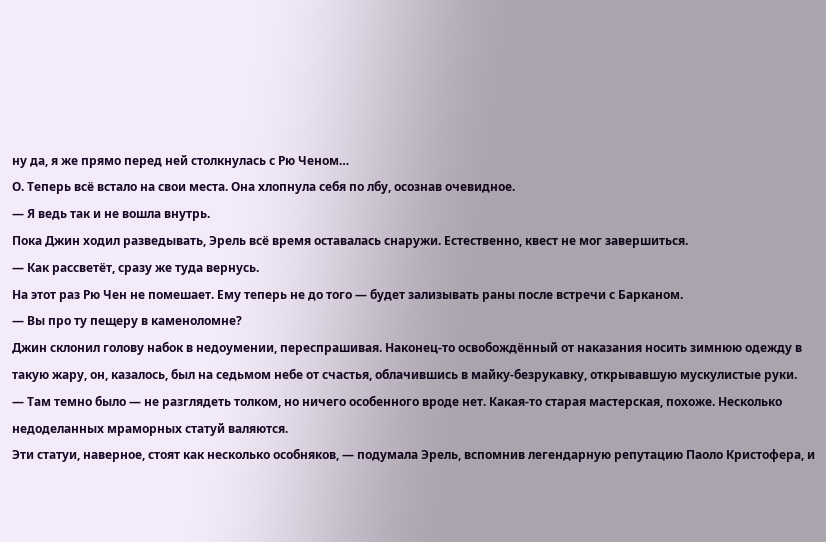ну да, я же прямо перед ней столкнулась с Рю Ченом…
О. Теперь всё встало на свои места. Она хлопнула себя по лбу, осознав очевидное.
— Я ведь так и не вошла внутрь.
Пока Джин ходил разведывать, Эрель всё время оставалась снаружи. Естественно, квест не мог завершиться.
— Как рассветёт, сразу же туда вернусь.
На этот раз Рю Чен не помешает. Ему теперь не до того — будет зализывать раны после встречи с Барканом.
— Вы про ту пещеру в каменоломне?
Джин склонил голову набок в недоумении, переспрашивая. Наконец-то освобождённый от наказания носить зимнюю одежду в такую жару, он, казалось, был на седьмом небе от счастья, облачившись в майку-безрукавку, открывавшую мускулистые руки.
— Там темно было — не разглядеть толком, но ничего особенного вроде нет. Какая-то старая мастерская, похоже. Несколько недоделанных мраморных статуй валяются.
Эти статуи, наверное, стоят как несколько особняков, — подумала Эрель, вспомнив легендарную репутацию Паоло Кристофера, и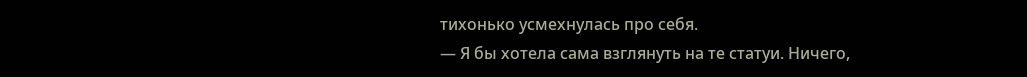тихонько усмехнулась про себя.
— Я бы хотела сама взглянуть на те статуи. Ничего,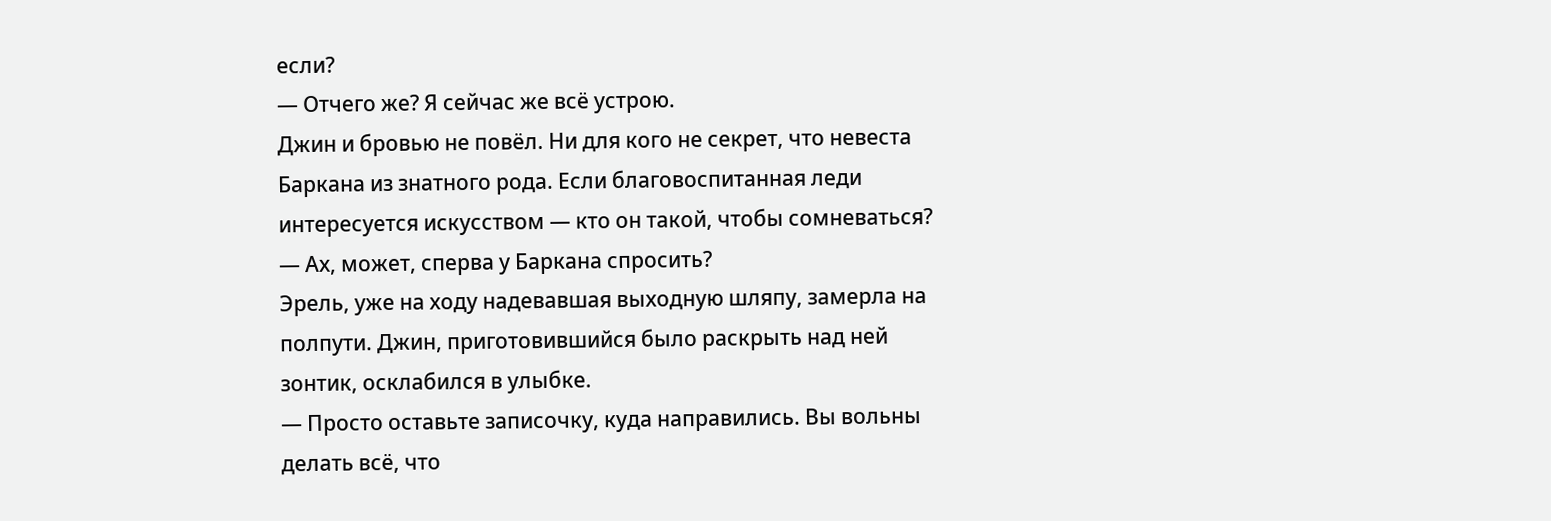если?
— Отчего же? Я сейчас же всё устрою.
Джин и бровью не повёл. Ни для кого не секрет, что невеста Баркана из знатного рода. Если благовоспитанная леди интересуется искусством — кто он такой, чтобы сомневаться?
— Ах, может, сперва у Баркана спросить?
Эрель, уже на ходу надевавшая выходную шляпу, замерла на полпути. Джин, приготовившийся было раскрыть над ней зонтик, осклабился в улыбке.
— Просто оставьте записочку, куда направились. Вы вольны делать всё, что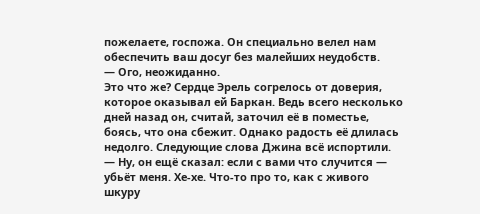пожелаете, госпожа. Он специально велел нам обеспечить ваш досуг без малейших неудобств.
— Ого, неожиданно.
Это что же? Сердце Эрель согрелось от доверия, которое оказывал ей Баркан. Ведь всего несколько дней назад он, считай, заточил её в поместье, боясь, что она сбежит. Однако радость её длилась недолго. Следующие слова Джина всё испортили.
— Ну, он ещё сказал: если с вами что случится — убьёт меня. Хе-хе. Что-то про то, как с живого шкуру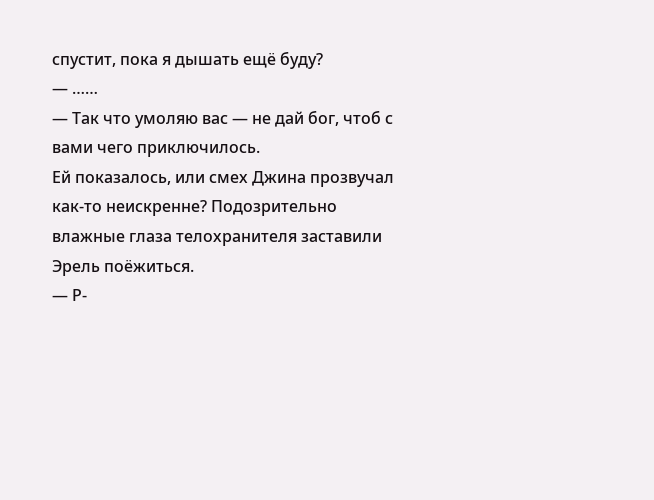спустит, пока я дышать ещё буду?
— ……
— Так что умоляю вас — не дай бог, чтоб с вами чего приключилось.
Ей показалось, или смех Джина прозвучал как-то неискренне? Подозрительно влажные глаза телохранителя заставили Эрель поёжиться.
— Р-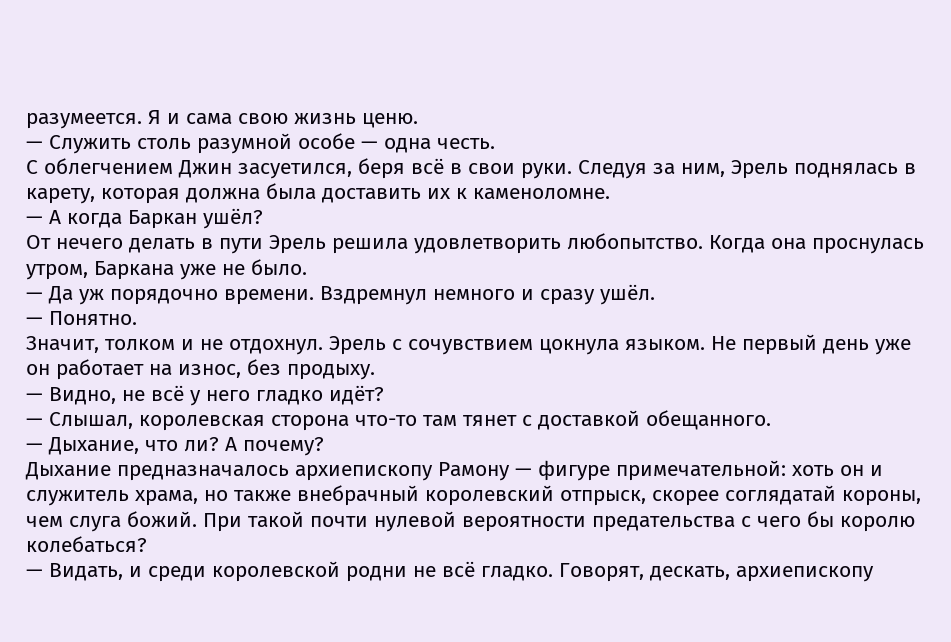разумеется. Я и сама свою жизнь ценю.
— Служить столь разумной особе — одна честь.
С облегчением Джин засуетился, беря всё в свои руки. Следуя за ним, Эрель поднялась в карету, которая должна была доставить их к каменоломне.
— А когда Баркан ушёл?
От нечего делать в пути Эрель решила удовлетворить любопытство. Когда она проснулась утром, Баркана уже не было.
— Да уж порядочно времени. Вздремнул немного и сразу ушёл.
— Понятно.
Значит, толком и не отдохнул. Эрель с сочувствием цокнула языком. Не первый день уже он работает на износ, без продыху.
— Видно, не всё у него гладко идёт?
— Слышал, королевская сторона что-то там тянет с доставкой обещанного.
— Дыхание, что ли? А почему?
Дыхание предназначалось архиепископу Рамону — фигуре примечательной: хоть он и служитель храма, но также внебрачный королевский отпрыск, скорее соглядатай короны, чем слуга божий. При такой почти нулевой вероятности предательства с чего бы королю колебаться?
— Видать, и среди королевской родни не всё гладко. Говорят, дескать, архиепископу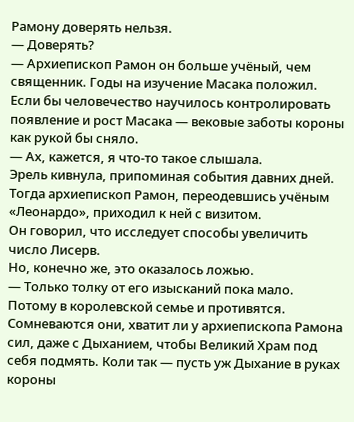Рамону доверять нельзя.
— Доверять?
— Архиепископ Рамон он больше учёный, чем священник. Годы на изучение Масака положил. Если бы человечество научилось контролировать появление и рост Масака — вековые заботы короны как рукой бы сняло.
— Ах, кажется, я что-то такое слышала.
Эрель кивнула, припоминая события давних дней. Тогда архиепископ Рамон, переодевшись учёным «Леонардо», приходил к ней с визитом.
Он говорил, что исследует способы увеличить число Лисерв.
Но, конечно же, это оказалось ложью.
— Только толку от его изысканий пока мало. Потому в королевской семье и противятся. Сомневаются они, хватит ли у архиепископа Рамона сил, даже с Дыханием, чтобы Великий Храм под себя подмять. Коли так — пусть уж Дыхание в руках короны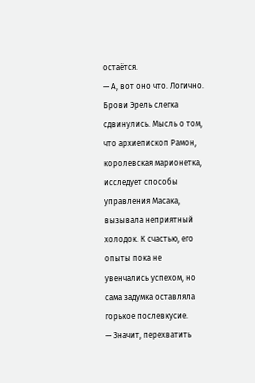остаётся.
— А, вот оно что. Логично.
Брови Эрель слегка сдвинулись. Мысль о том, что архиепископ Рамон, королевская марионетка, исследует способы управления Масака, вызывала неприятный холодок. К счастью, его опыты пока не увенчались успехом, но сама задумка оставляла горькое послевкусие.
— Значит, перехватить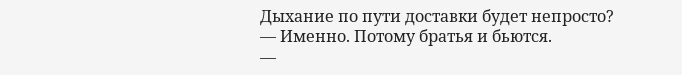Дыхание по пути доставки будет непросто?
— Именно. Потому братья и бьются.
—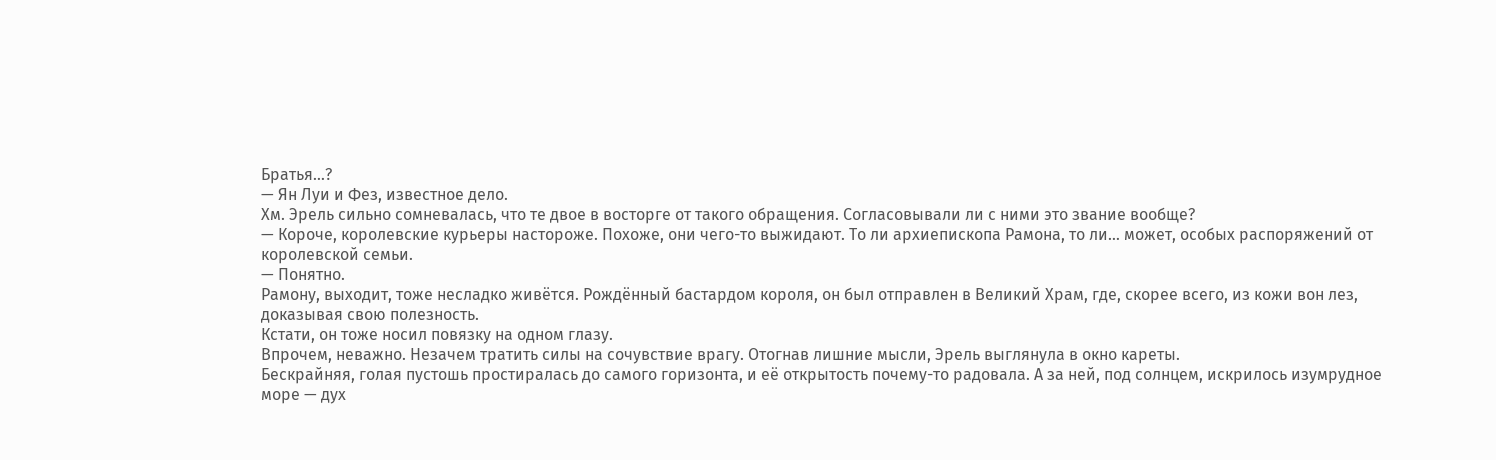Братья…?
— Ян Луи и Фез, известное дело.
Хм. Эрель сильно сомневалась, что те двое в восторге от такого обращения. Согласовывали ли с ними это звание вообще?
— Короче, королевские курьеры настороже. Похоже, они чего-то выжидают. То ли архиепископа Рамона, то ли… может, особых распоряжений от королевской семьи.
— Понятно.
Рамону, выходит, тоже несладко живётся. Рождённый бастардом короля, он был отправлен в Великий Храм, где, скорее всего, из кожи вон лез, доказывая свою полезность.
Кстати, он тоже носил повязку на одном глазу.
Впрочем, неважно. Незачем тратить силы на сочувствие врагу. Отогнав лишние мысли, Эрель выглянула в окно кареты.
Бескрайняя, голая пустошь простиралась до самого горизонта, и её открытость почему-то радовала. А за ней, под солнцем, искрилось изумрудное море — дух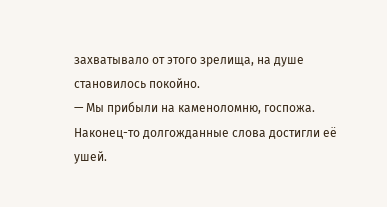захватывало от этого зрелища, на душе становилось покойно.
— Мы прибыли на каменоломню, госпожа.
Наконец-то долгожданные слова достигли её ушей.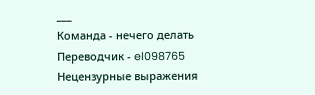___
Команда - нечего делать
Переводчик - el098765
Нецензурные выражения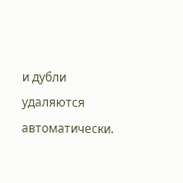и дубли удаляются автоматически.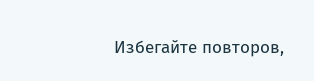Избегайте повторов,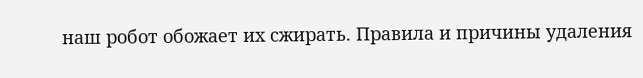наш робот обожает их сжирать. Правила и причины удаления